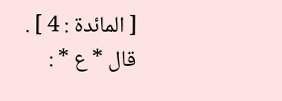[ المائدة : 4 ] .
قال * ع * :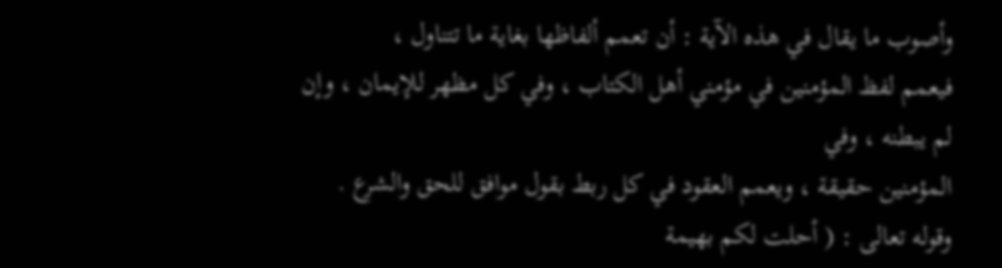وأصوب ما يقال في هذه الآية : أن تعمم ألفاظها بغاية ما تتناول ،
فيعمم لفظ المؤمنين في مؤمني أهل الكتاب ، وفي كل مظهر للإيمان ، وإن لم يبطنه ، وفي
المؤمنين حقيقة ، ويعمم العقود في كل ربط بقول موافق للحق والشرع .
وقوله تعالى : ( أحلت لكم بهيمة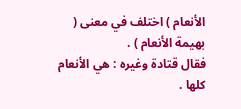الأنعام ) اختلف في معنى ( بهيمة الأنعام ) .
فقال قتادة وغيره : هي الأنعام كلها .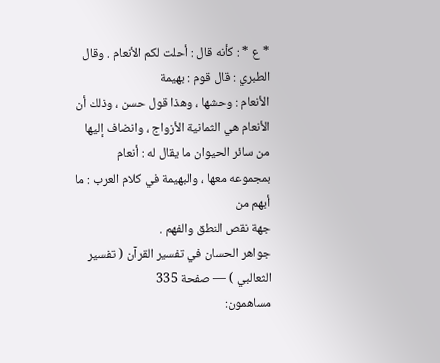* ع * : كأنه قال : أحلت لكم الأنعام . وقال الطبري : قال قوم : بهيمة
الأنعام : وحشها ، وهذا قول حسن ، وذلك أن الأنعام هي الثمانية الأزواج ، وانضاف إليها
من سائر الحيوان ما يقال له : أنعام بمجموعه معها ، والبهيمة في كلام العرب : ما أبهم من
جهة نقص النطق والفهم .
جواهر الحسان في تفسير القرآن ( تفسير الثعالبي ) — صفحة 335
مساهمون: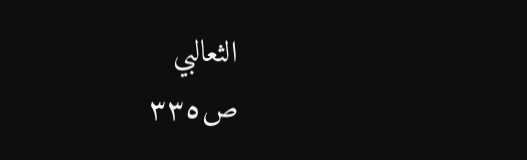الثعالبي
ص٣٣٥